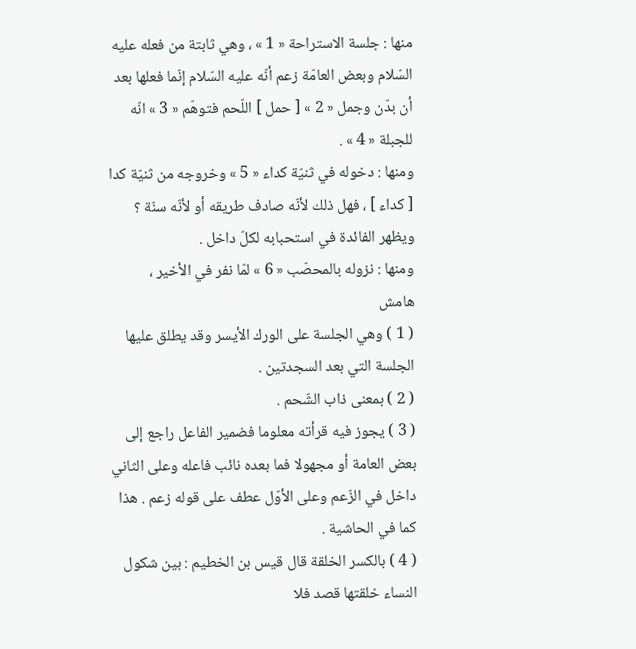منها : جلسة الاستراحة « 1 » ، وهي ثابتة من فعله عليه السّلام وبعض العامّة زعم أنّه عليه السّلام إنّما فعلها بعد أن بدّن وجمل « 2 » [ حمل ] اللّحم فتوهّم « 3 » انّه للجبلة « 4 » .
ومنها : دخوله في ثنيّة كداء « 5 » وخروجه من ثنيّة كدا [ كداء ] ، فهل ذلك لأنّه صادف طريقه أو لأنّه سنّة ؟ ويظهر الفائدة في استحبابه لكلّ داخل .
ومنها : نزوله بالمحصّب « 6 » لمّا نفر في الأخير ،
هامش
( 1 ) وهي الجلسة على الورك الأيسر وقد يطلق عليها الجلسة التي بعد السجدتين .
( 2 ) بمعنى ذاب الشّحم .
( 3 ) يجوز فيه قرأته معلوما فضمير الفاعل راجع إلى بعض العامة أو مجهولا فما بعده نائب فاعله وعلى الثاني داخل في الزّعم وعلى الأوّل عطف على قوله زعم . هذا كما في الحاشية .
( 4 ) بالكسر الخلقة قال قيس بن الخطيم : بين شكول النساء خلقتها قصد فلا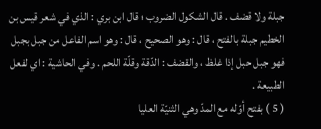جبلة ولا قضف . قال الشكول الضروب ؛ قال ابن بري : الذي في شعر قيس بن الخطيم جبلة بالفتح ، قال : وهو الصحيح ، قال : وهو اسم الفاعل من جبل بجبل فهو جبل حبل إذا غلظ ، والقضف : الدّقة وقلّة اللحم . وفي الحاشية : اي لفعل الطبيعة .
( 5 ) بفتح أوّله مع المدّ وهي الثنيّة العليا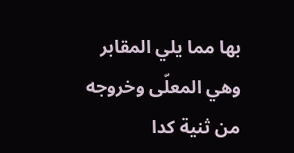بها مما يلي المقابر وهي المعلّى وخروجه من ثنية كدا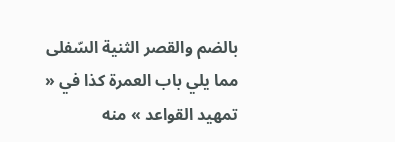بالضم والقصر الثنية السّفلى مما يلي باب العمرة كذا في « تمهيد القواعد » منه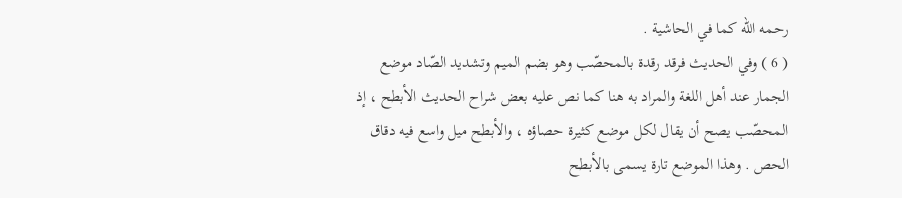رحمه اللّه كما في الحاشية .
( 6 ) وفي الحديث فرقد رقدة بالمحصّب وهو بضم الميم وتشديد الصّاد موضع الجمار عند أهل اللغة والمراد به هنا كما نص عليه بعض شراح الحديث الأبطح ، إذ المحصّب يصح أن يقال لكل موضع كثيرة حصاؤه ، والأبطح ميل واسع فيه دقاق الحص . وهذا الموضع تارة يسمى بالأبطح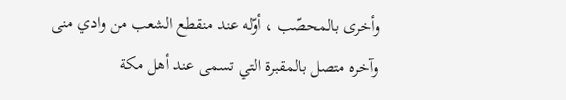وأخرى بالمحصّب ، أوّله عند منقطع الشعب من وادي منى وآخره متصل بالمقبرة التي تسمى عند أهل مكة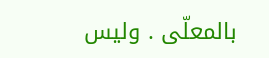بالمعلّى . وليس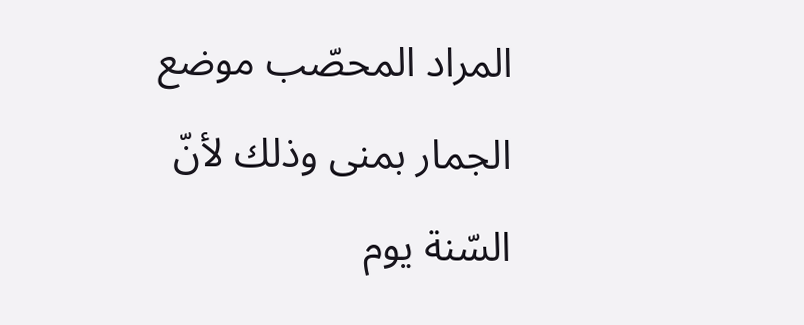المراد المحصّب موضع الجمار بمنى وذلك لأنّ السّنة يوم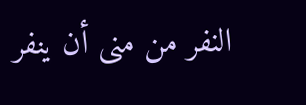النفر من منى أن ينفر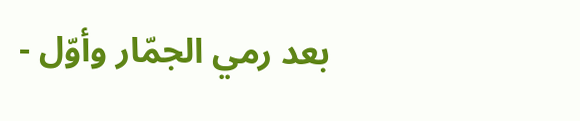بعد رمي الجمّار وأوّل -